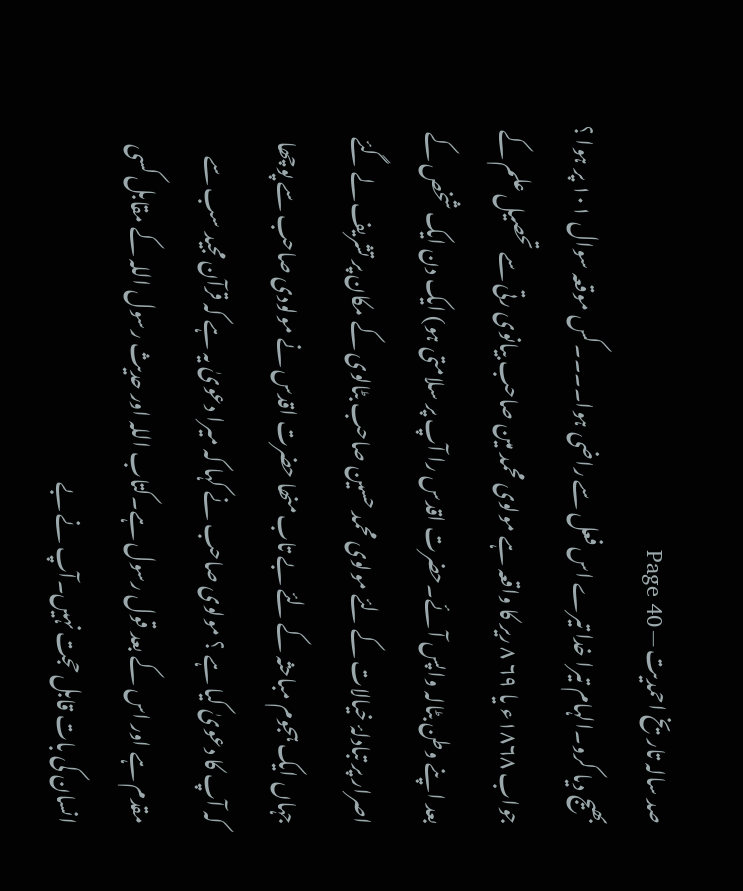صد سالہ تاریخ احمدیت — Page 40
بھیج دیا کرو۔الہام تیرا خدا تیرے اس فعل سے راضی ہوا۔۔۔۔کس موقعہ سوال ١٠١ پر ہوا ؟ جواب ۱۸۶۸ء یا ۶۹ ۸ ریر کا واقعہ ہے مولوی محمد مین صاحب بیانوی رتی سے تحصیل علم کے بعد اپنے وطن بٹالہ واپس آئے۔حضرت اقدس را آپ پر سلامتی ہو) ایک دن ایک شخص کے اصرار پر تبادلۂ خیالات کے لئے مولوی محمد حسین صاحب بٹالوی کے مکان پر تشریف لے گئے جہاں ایک ہجوم مباحثہ کے لئے بے تاب منھا حضرت اقدس نے مولودی صاحب سے پوچھا کہ آپ کا دعویٰ کیا ہے ؟ مولوی صاحب نے کہا کہ میرا دعویٰ یہ ہے کہ قرآن مجید سب سے مقدم ہے اور اس کے بعد قول رسول ہے۔کتاب اللہ اور حدیث رسول اللہ کے مقابل کسی انسان کی بات قابل حجت نہیں۔آپ نے بے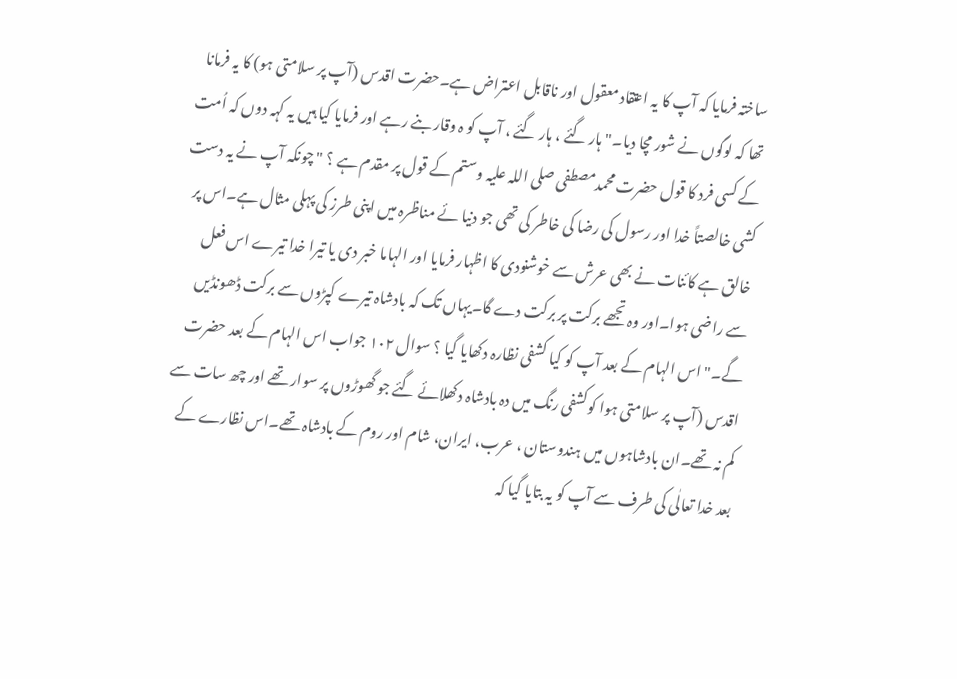ساختہ فرمایا کہ آپ کا یہ اعتقاد معقول اور ناقابل اعتراض ہے۔حضرت اقدس (آپ پر سلامتی ہو) کا یہ فرمانا تھا کہ لوگوں نے شور مچا دیا۔" ہار گئے ، ہار گئے ، آپ کو ہ وقار بنے رہے اور فرمایا کیا ہیں یہ کہہ دوں کہ اُمت کے کسی فرد کا قول حضرت محمدمصطفی صلی اللہ علیہ وستم کے قول پر مقدم ہے ؟ " چونکہ آپ نے یہ دست کشی خالصتاً خدا اور رسول کی رضا کی خاطر کی تھی جو دنیا ئے مناظرہ میں اپنی طرز کی پہلی مثال ہے۔اس پر خالق ہے کائنات نے بھی عرش سے خوشنودی کا اظہار فرمایا اور الہاما خبر دی یا تیرا خدا تیرے اس فعل سے راضی ہوا۔اور وہ تجھے برکت پر برکت دے گا۔یہاں تک کہ بادشاہ تیرے کپڑوں سے برکت ڈھونڈیں گے۔" اس الہام کے بعد آپ کو کیا کشفی نظارہ دکھایا گیا ؟ سوال ۱۰۲ جواب اس الہام کے بعد حضرت اقدس (آپ پر سلامتی ہوا کوکشفی رنگ میں دہ بادشاہ دکھلائے گئے جو گھوڑوں پر سوار تھے اور چھ سات سے کم نہ تھے۔ان بادشاہوں میں ہندوستان ، عرب، ایران، شام اور روم کے بادشاہ تھے۔اس نظارے کے بعد خدا تعالٰی کی طرف سے آپ کو یہ بتایا گیا کہ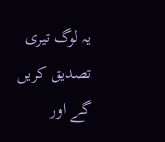یہ لوگ تیری تصدیق کریں گے اور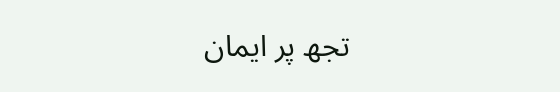تجھ پر ایمان